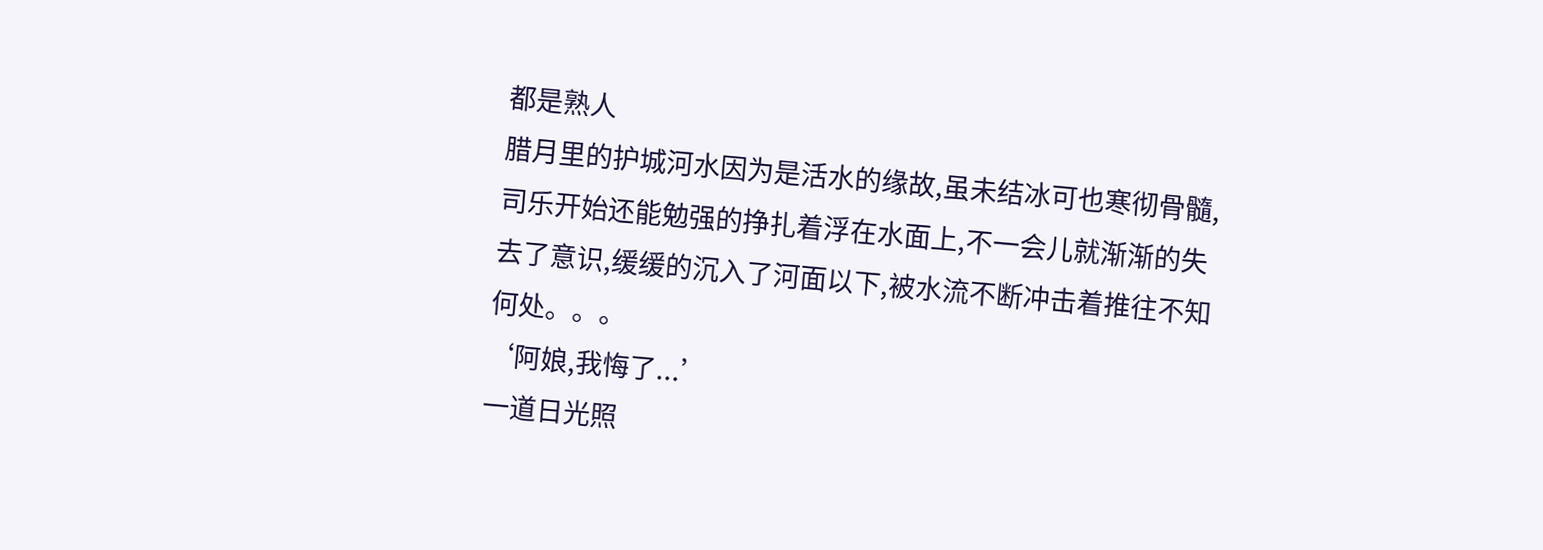都是熟人
腊月里的护城河水因为是活水的缘故,虽未结冰可也寒彻骨髓,司乐开始还能勉强的挣扎着浮在水面上,不一会儿就渐渐的失去了意识,缓缓的沉入了河面以下,被水流不断冲击着推往不知何处。。。
‘阿娘,我悔了...’
一道日光照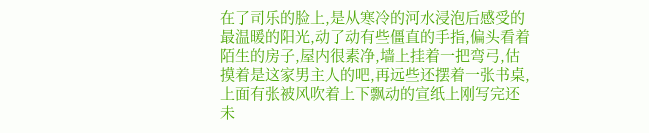在了司乐的脸上,是从寒冷的河水浸泡后感受的最温暖的阳光,动了动有些僵直的手指,偏头看着陌生的房子,屋内很素净,墙上挂着一把弯弓,估摸着是这家男主人的吧,再远些还摆着一张书桌,上面有张被风吹着上下飘动的宣纸上刚写完还未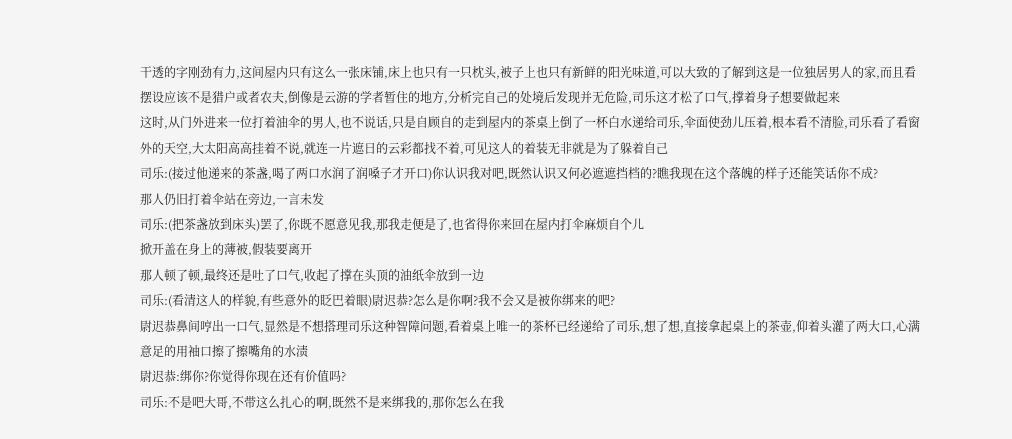干透的字刚劲有力,这间屋内只有这么一张床铺,床上也只有一只枕头,被子上也只有新鲜的阳光味道,可以大致的了解到这是一位独居男人的家,而且看摆设应该不是猎户或者农夫,倒像是云游的学者暂住的地方,分析完自己的处境后发现并无危险,司乐这才松了口气,撑着身子想要做起来
这时,从门外进来一位打着油伞的男人,也不说话,只是自顾自的走到屋内的茶桌上倒了一杯白水递给司乐,伞面使劲儿压着,根本看不清脸,司乐看了看窗外的天空,大太阳高高挂着不说,就连一片遮日的云彩都找不着,可见这人的着装无非就是为了躲着自己
司乐:(接过他递来的茶盏,喝了两口水润了润嗓子才开口)你认识我对吧,既然认识又何必遮遮挡档的?瞧我现在这个落魄的样子还能笑话你不成?
那人仍旧打着伞站在旁边,一言未发
司乐:(把茶盏放到床头)罢了,你既不愿意见我,那我走便是了,也省得你来回在屋内打伞麻烦自个儿
掀开盖在身上的薄被,假装要离开
那人顿了顿,最终还是吐了口气,收起了撑在头顶的油纸伞放到一边
司乐:(看清这人的样貌,有些意外的眨巴着眼)尉迟恭?怎么是你啊?我不会又是被你绑来的吧?
尉迟恭鼻间哼出一口气,显然是不想搭理司乐这种智障问题,看着桌上唯一的茶杯已经递给了司乐,想了想,直接拿起桌上的茶壶,仰着头灌了两大口,心满意足的用袖口擦了擦嘴角的水渍
尉迟恭:绑你?你觉得你现在还有价值吗?
司乐:不是吧大哥,不带这么扎心的啊,既然不是来绑我的,那你怎么在我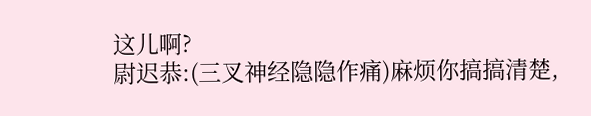这儿啊?
尉迟恭:(三叉神经隐隐作痛)麻烦你搞搞清楚,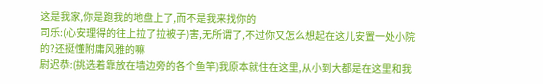这是我家,你是跑我的地盘上了,而不是我来找你的
司乐:(心安理得的往上拉了拉被子)害,无所谓了,不过你又怎么想起在这儿安置一处小院的?还挺懂附庸风雅的嘛
尉迟恭:(挑选着靠放在墙边旁的各个鱼竿)我原本就住在这里,从小到大都是在这里和我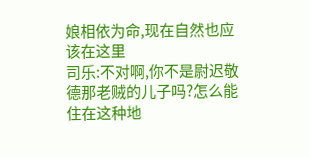娘相依为命,现在自然也应该在这里
司乐:不对啊,你不是尉迟敬德那老贼的儿子吗?怎么能住在这种地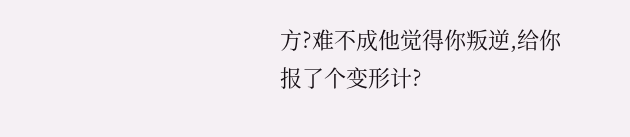方?难不成他觉得你叛逆,给你报了个变形计?